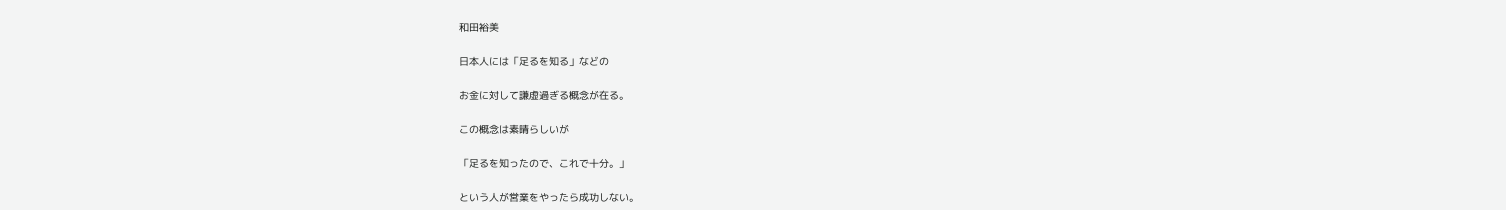和田裕美

日本人には「足るを知る」などの

お金に対して謙虚過ぎる概念が在る。

この概念は素晴らしいが

「足るを知ったので、これで十分。」

という人が営業をやったら成功しない。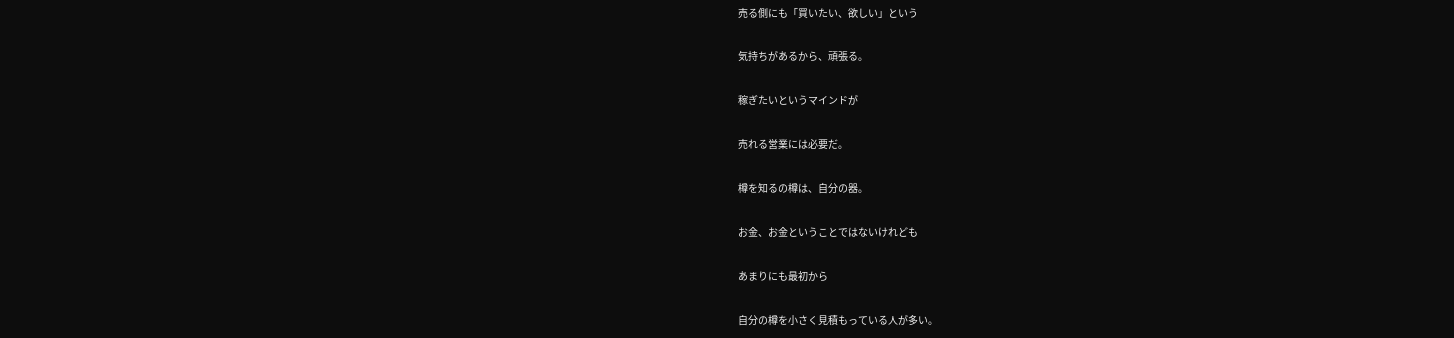売る側にも「買いたい、欲しい」という

気持ちがあるから、頑張る。

稼ぎたいというマインドが

売れる営業には必要だ。

樽を知るの樽は、自分の器。

お金、お金ということではないけれども

あまりにも最初から

自分の樽を小さく見積もっている人が多い。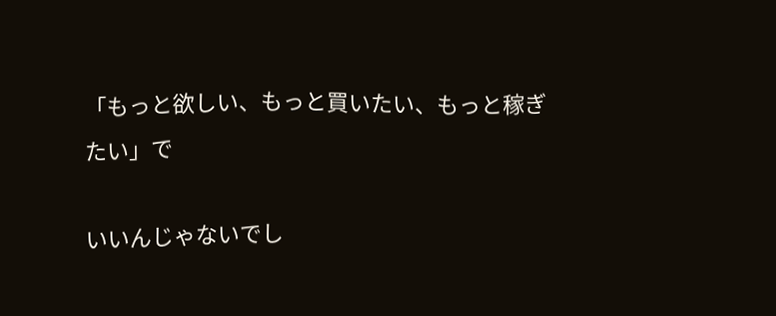「もっと欲しい、もっと買いたい、もっと稼ぎたい」で

いいんじゃないでし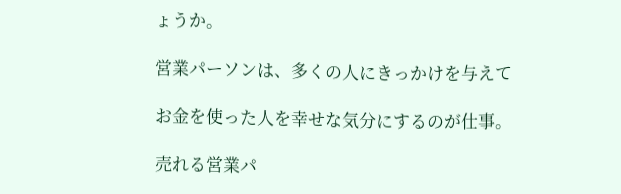ょうか。

営業パーソンは、多くの人にきっかけを与えて

お金を使った人を幸せな気分にするのが仕事。

売れる営業パ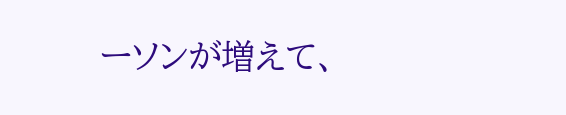ーソンが増えて、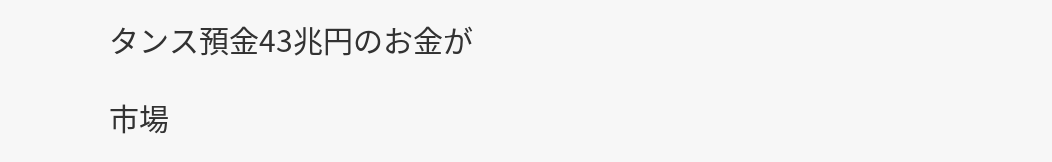タンス預金43兆円のお金が

市場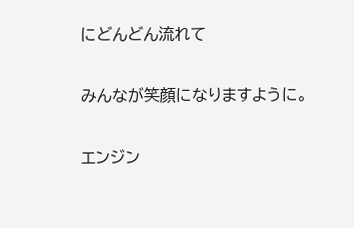にどんどん流れて

みんなが笑顔になりますように。

エンジン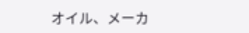オイル、メーカ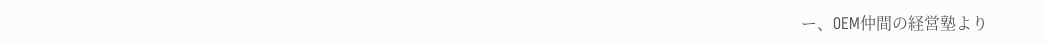ー、OEM仲間の経営塾より